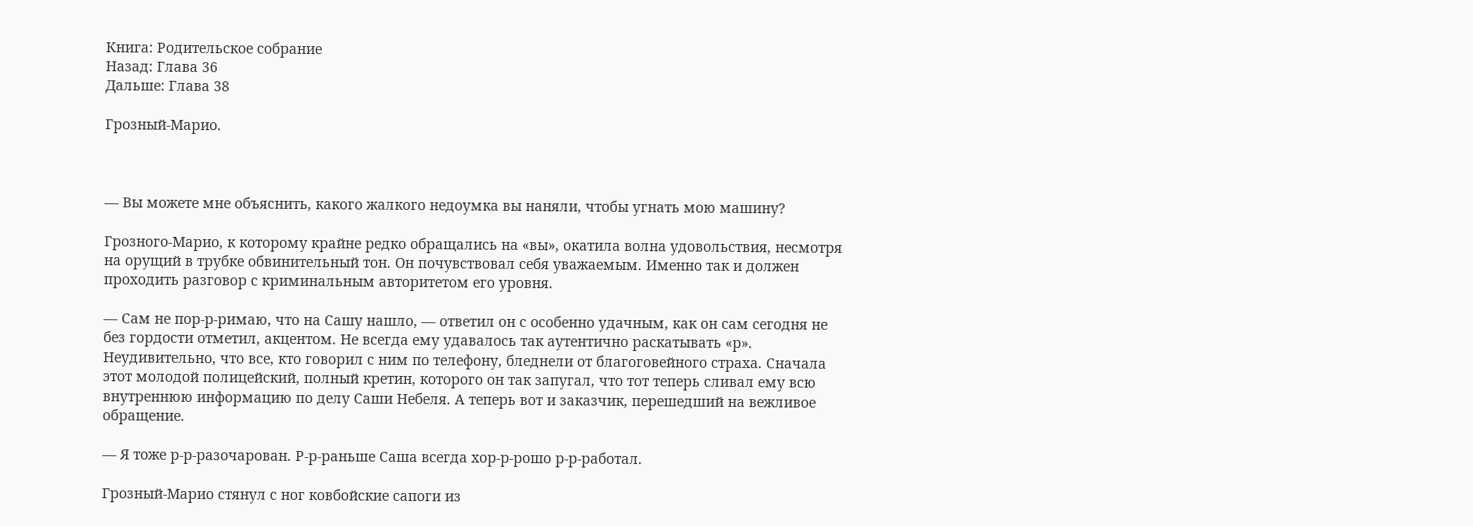Книга: Родительское собрание
Назад: Глава 36
Дальше: Глава 38

Грозный-Марио.



— Вы можете мне объяснить, какого жалкого недоумка вы наняли, чтобы угнать мою машину?

Грозного-Марио, к которому крайне редко обращались на «вы», окатила волна удовольствия, несмотря на орущий в трубке обвинительный тон. Он почувствовал себя уважаемым. Именно так и должен проходить разговор с криминальным авторитетом его уровня.

— Сам не пор-р-римаю, что на Сашу нашло, — ответил он с особенно удачным, как он сам сегодня не без гордости отметил, акцентом. Не всегда ему удавалось так аутентично раскатывать «р». Неудивительно, что все, кто говорил с ним по телефону, бледнели от благоговейного страха. Сначала этот молодой полицейский, полный кретин, которого он так запугал, что тот теперь сливал ему всю внутреннюю информацию по делу Саши Небеля. А теперь вот и заказчик, перешедший на вежливое обращение.

— Я тоже р-р-разочарован. Р-р-раньше Саша всегда хор-р-рошо р-р-работал.

Грозный-Марио стянул с ног ковбойские сапоги из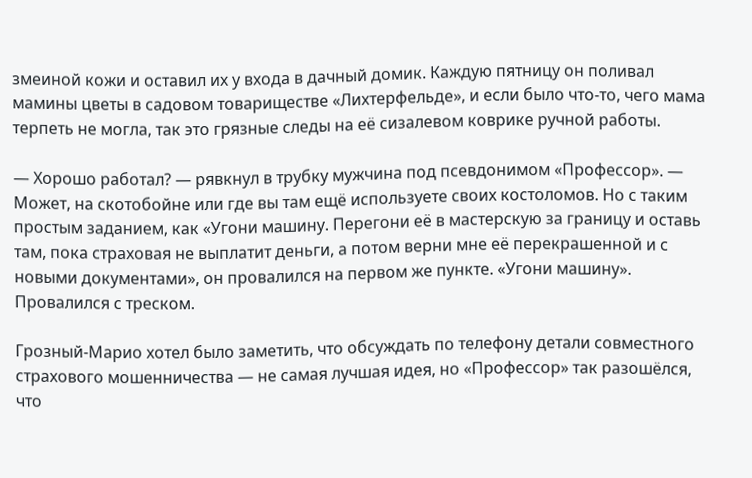змеиной кожи и оставил их у входа в дачный домик. Каждую пятницу он поливал мамины цветы в садовом товариществе «Лихтерфельде», и если было что-то, чего мама терпеть не могла, так это грязные следы на её сизалевом коврике ручной работы.

— Хорошо работал? — рявкнул в трубку мужчина под псевдонимом «Профессор». — Может, на скотобойне или где вы там ещё используете своих костоломов. Но с таким простым заданием, как «Угони машину. Перегони её в мастерскую за границу и оставь там, пока страховая не выплатит деньги, а потом верни мне её перекрашенной и с новыми документами», он провалился на первом же пункте. «Угони машину». Провалился с треском.

Грозный-Марио хотел было заметить, что обсуждать по телефону детали совместного страхового мошенничества — не самая лучшая идея, но «Профессор» так разошёлся, что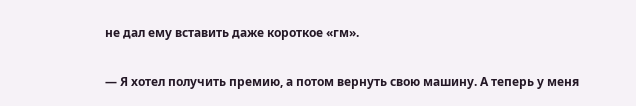не дал ему вставить даже короткое «гм».

— Я хотел получить премию, а потом вернуть свою машину. А теперь у меня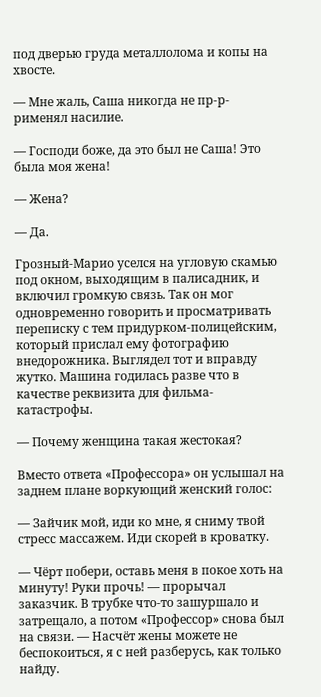под дверью груда металлолома и копы на хвосте.

— Мне жаль, Саша никогда не пр-р-рименял насилие.

— Господи боже, да это был не Саша! Это была моя жена!

— Жена?

— Да.

Грозный-Марио уселся на угловую скамью под окном, выходящим в палисадник, и включил громкую связь. Так он мог одновременно говорить и просматривать переписку с тем придурком-полицейским, который прислал ему фотографию внедорожника. Выглядел тот и вправду жутко. Машина годилась разве что в качестве реквизита для фильма-катастрофы.

— Почему женщина такая жестокая?

Вместо ответа «Профессора» он услышал на заднем плане воркующий женский голос:

— Зайчик мой, иди ко мне, я сниму твой стресс массажем. Иди скорей в кроватку.

— Чёрт побери, оставь меня в покое хоть на минуту! Руки прочь! — прорычал заказчик. В трубке что-то зашуршало и затрещало, а потом «Профессор» снова был на связи. — Насчёт жены можете не беспокоиться, я с ней разберусь, как только найду.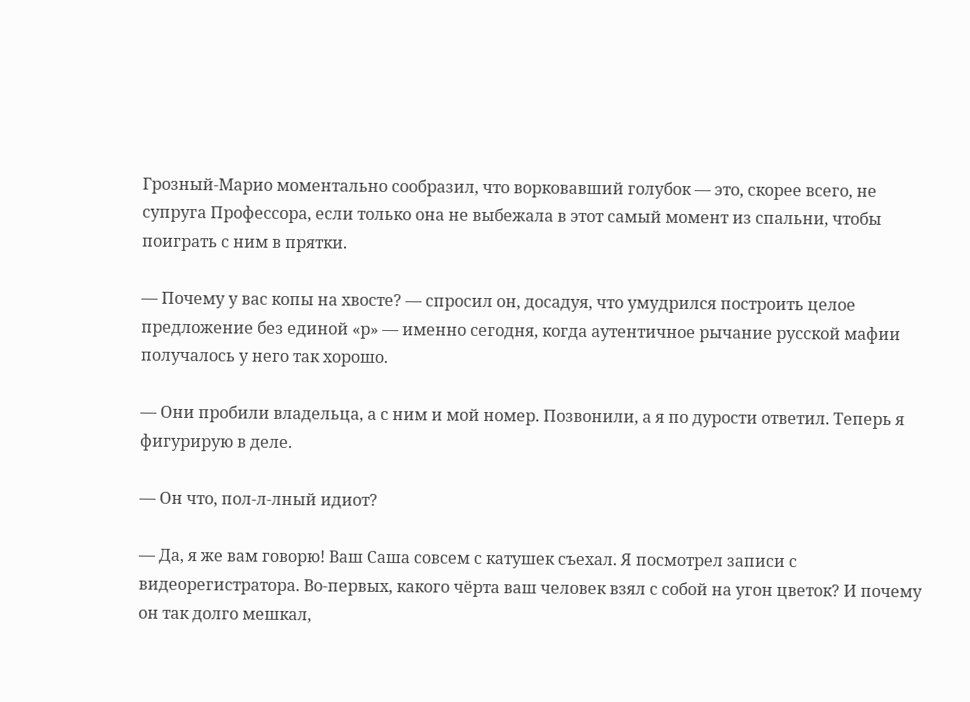Грозный-Марио моментально сообразил, что ворковавший голубок — это, скорее всего, не супруга Профессора, если только она не выбежала в этот самый момент из спальни, чтобы поиграть с ним в прятки.

— Почему у вас копы на хвосте? — спросил он, досадуя, что умудрился построить целое предложение без единой «р» — именно сегодня, когда аутентичное рычание русской мафии получалось у него так хорошо.

— Они пробили владельца, а с ним и мой номер. Позвонили, а я по дурости ответил. Теперь я фигурирую в деле.

— Он что, пол-л-лный идиот?

— Да, я же вам говорю! Ваш Саша совсем с катушек съехал. Я посмотрел записи с видеорегистратора. Во-первых, какого чёрта ваш человек взял с собой на угон цветок? И почему он так долго мешкал,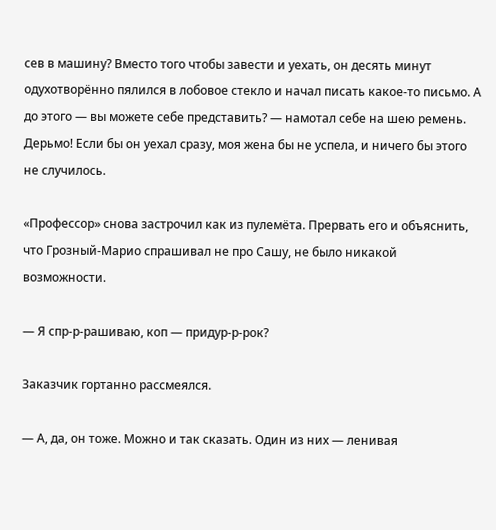сев в машину? Вместо того чтобы завести и уехать, он десять минут одухотворённо пялился в лобовое стекло и начал писать какое-то письмо. А до этого — вы можете себе представить? — намотал себе на шею ремень. Дерьмо! Если бы он уехал сразу, моя жена бы не успела, и ничего бы этого не случилось.

«Профессор» снова застрочил как из пулемёта. Прервать его и объяснить, что Грозный-Марио спрашивал не про Сашу, не было никакой возможности.

— Я спр-р-рашиваю, коп — придур-р-рок?

Заказчик гортанно рассмеялся.

— А, да, он тоже. Можно и так сказать. Один из них — ленивая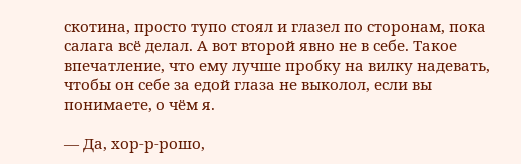скотина, просто тупо стоял и глазел по сторонам, пока салага всё делал. А вот второй явно не в себе. Такое впечатление, что ему лучше пробку на вилку надевать, чтобы он себе за едой глаза не выколол, если вы понимаете, о чём я.

— Да, хор-р-рошо,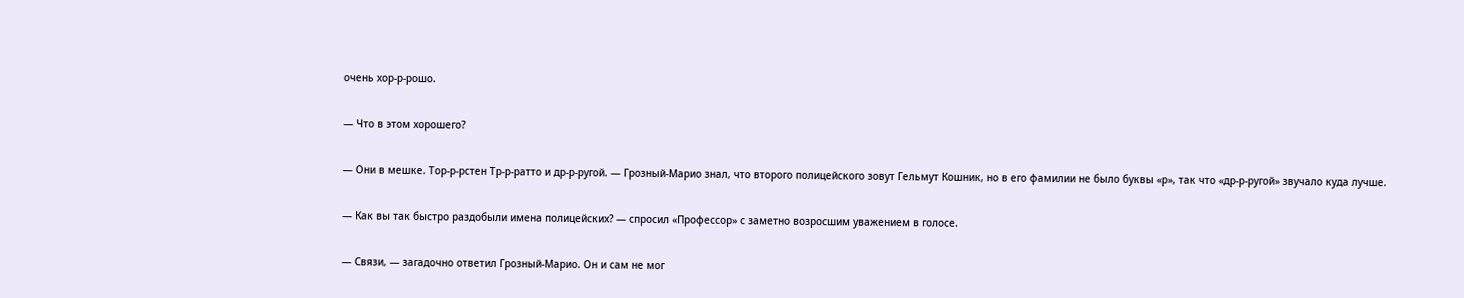очень хор-р-рошо.

— Что в этом хорошего?

— Они в мешке. Тор-р-рстен Тр-р-ратто и др-р-ругой. — Грозный-Марио знал, что второго полицейского зовут Гельмут Кошник, но в его фамилии не было буквы «р», так что «др-р-ругой» звучало куда лучше.

— Как вы так быстро раздобыли имена полицейских? — спросил «Профессор» с заметно возросшим уважением в голосе.

— Связи, — загадочно ответил Грозный-Марио. Он и сам не мог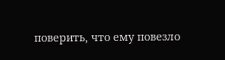поверить, что ему повезло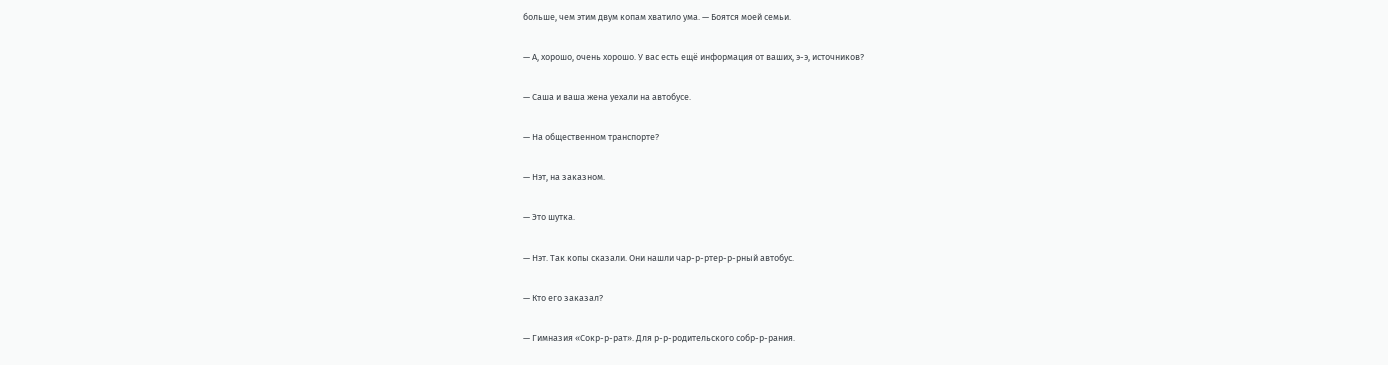больше, чем этим двум копам хватило ума. — Боятся моей семьи.

— А, хорошо, очень хорошо. У вас есть ещё информация от ваших, э-э, источников?

— Саша и ваша жена уехали на автобусе.

— На общественном транспорте?

— Нэт, на заказном.

— Это шутка.

— Нэт. Так копы сказали. Они нашли чар-р-ртер-р-рный автобус.

— Кто его заказал?

— Гимназия «Сокр-р-рат». Для р-р-родительского собр-р-рания.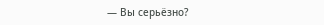— Вы серьёзно?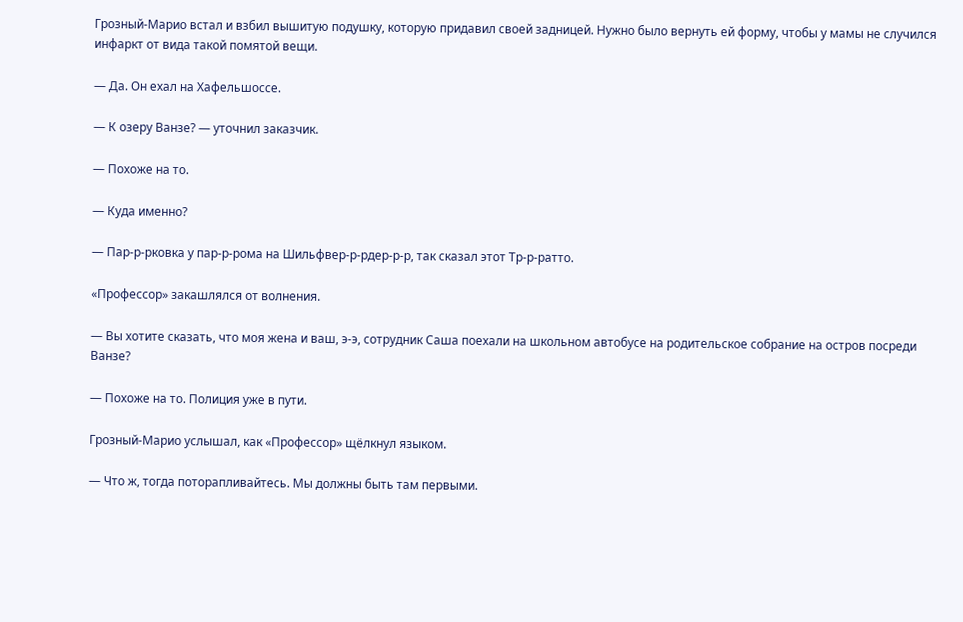Грозный-Марио встал и взбил вышитую подушку, которую придавил своей задницей. Нужно было вернуть ей форму, чтобы у мамы не случился инфаркт от вида такой помятой вещи.

— Да. Он ехал на Хафельшоссе.

— К озеру Ванзе? — уточнил заказчик.

— Похоже на то.

— Куда именно?

— Пар-р-рковка у пар-р-рома на Шильфвер-р-рдер-р-р, так сказал этот Тр-р-ратто.

«Профессор» закашлялся от волнения.

— Вы хотите сказать, что моя жена и ваш, э-э, сотрудник Саша поехали на школьном автобусе на родительское собрание на остров посреди Ванзе?

— Похоже на то. Полиция уже в пути.

Грозный-Марио услышал, как «Профессор» щёлкнул языком.

— Что ж, тогда поторапливайтесь. Мы должны быть там первыми.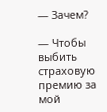— Зачем?

— Чтобы выбить страховую премию за мой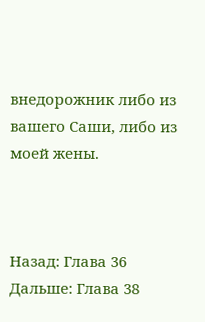внедорожник либо из вашего Саши, либо из моей жены.



Назад: Глава 36
Дальше: Глава 38